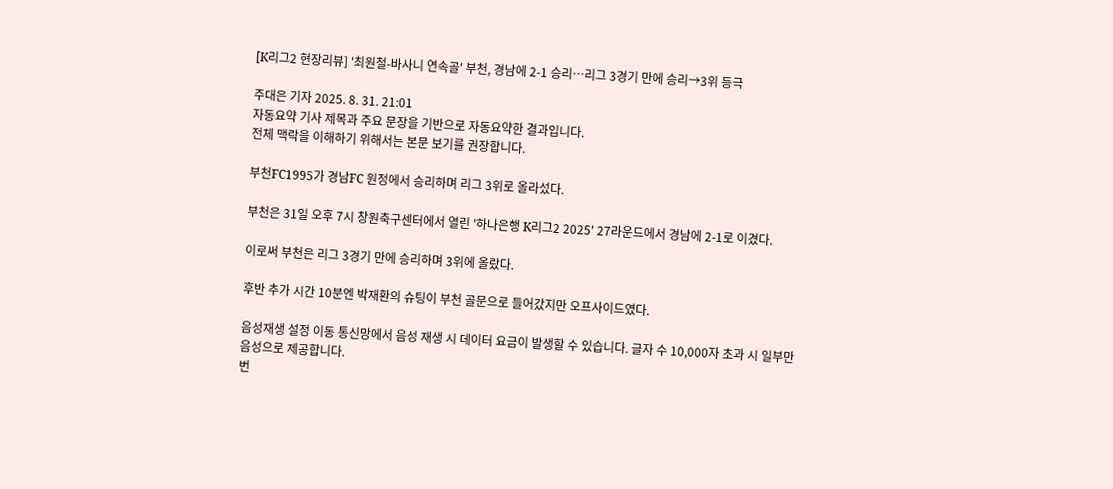[K리그2 현장리뷰] '최원철-바사니 연속골' 부천, 경남에 2-1 승리…리그 3경기 만에 승리→3위 등극

주대은 기자 2025. 8. 31. 21:01
자동요약 기사 제목과 주요 문장을 기반으로 자동요약한 결과입니다.
전체 맥락을 이해하기 위해서는 본문 보기를 권장합니다.

부천FC1995가 경남FC 원정에서 승리하며 리그 3위로 올라섰다.

부천은 31일 오후 7시 창원축구센터에서 열린 '하나은행 K리그2 2025' 27라운드에서 경남에 2-1로 이겼다.

이로써 부천은 리그 3경기 만에 승리하며 3위에 올랐다.

후반 추가 시간 10분엔 박재환의 슈팅이 부천 골문으로 들어갔지만 오프사이드였다.

음성재생 설정 이동 통신망에서 음성 재생 시 데이터 요금이 발생할 수 있습니다. 글자 수 10,000자 초과 시 일부만 음성으로 제공합니다.
번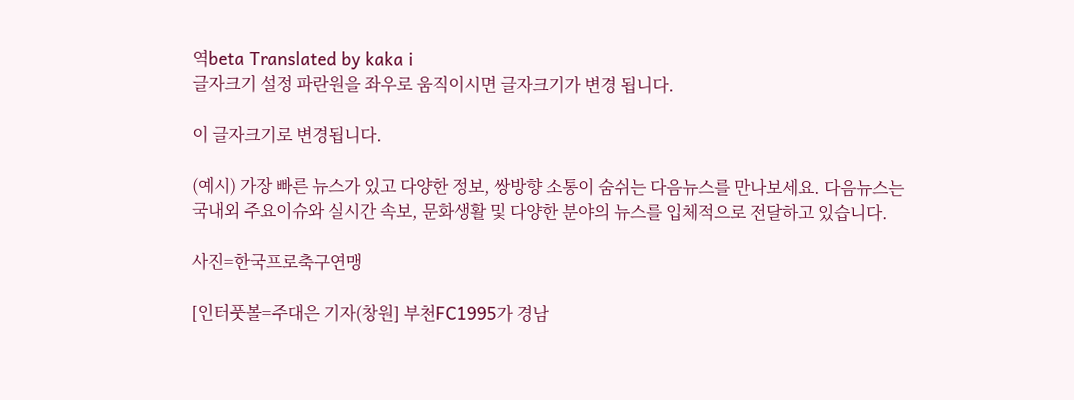역beta Translated by kaka i
글자크기 설정 파란원을 좌우로 움직이시면 글자크기가 변경 됩니다.

이 글자크기로 변경됩니다.

(예시) 가장 빠른 뉴스가 있고 다양한 정보, 쌍방향 소통이 숨쉬는 다음뉴스를 만나보세요. 다음뉴스는 국내외 주요이슈와 실시간 속보, 문화생활 및 다양한 분야의 뉴스를 입체적으로 전달하고 있습니다.

사진=한국프로축구연맹

[인터풋볼=주대은 기자(창원] 부천FC1995가 경남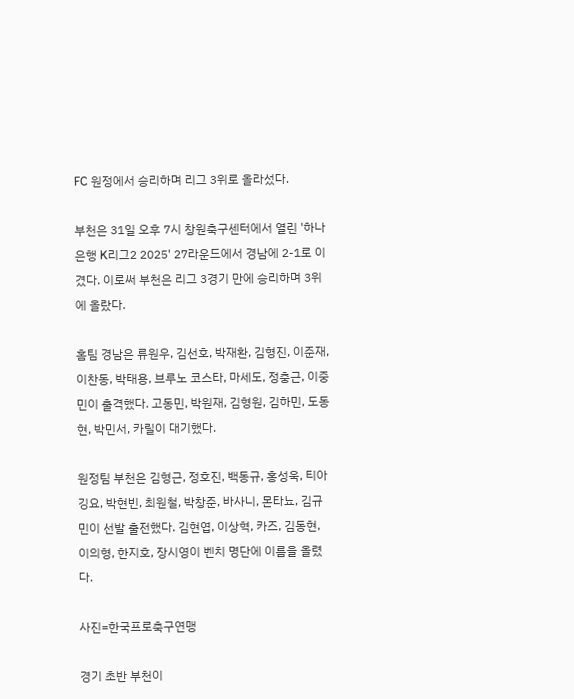FC 원정에서 승리하며 리그 3위로 올라섰다.

부천은 31일 오후 7시 창원축구센터에서 열린 '하나은행 K리그2 2025' 27라운드에서 경남에 2-1로 이겼다. 이로써 부천은 리그 3경기 만에 승리하며 3위에 올랐다.

홈팀 경남은 류원우, 김선호, 박재환, 김형진, 이준재, 이찬동, 박태용, 브루노 코스타, 마세도, 정충근, 이중민이 출격했다. 고동민, 박원재, 김형원, 김하민, 도동현, 박민서, 카릴이 대기했다.

원정팀 부천은 김형근, 정호진, 백동규, 홍성욱, 티아깅요, 박현빈, 최원철, 박창준, 바사니, 몬타뇨, 김규민이 선발 출전했다. 김현엽, 이상혁, 카즈, 김동현, 이의형, 한지호, 장시영이 벤치 명단에 이름을 올렸다.

사진=한국프로축구연맹

경기 초반 부천이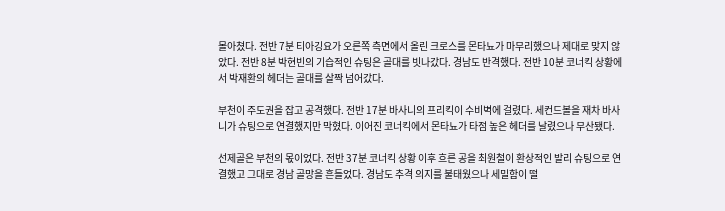몰아쳤다. 전반 7분 티아깅요가 오른쪽 측면에서 올린 크로스를 몬타뇨가 마무리했으나 제대로 맞지 않았다. 전반 8분 박현빈의 기습적인 슈팅은 골대를 빗나갔다. 경남도 반격했다. 전반 10분 코너킥 상황에서 박재환의 헤더는 골대를 살짝 넘어갔다.

부천이 주도권을 잡고 공격했다. 전반 17분 바사니의 프리킥이 수비벽에 걸렸다. 세컨드볼을 재차 바사니가 슈팅으로 연결했지만 막혔다. 이어진 코너킥에서 몬타뇨가 타점 높은 헤더를 날렸으나 무산됐다.

선제골은 부천의 몫이었다. 전반 37분 코너킥 상황 이후 흐른 공을 최원철이 환상적인 발리 슈팅으로 연결했고 그대로 경남 골망을 흔들었다. 경남도 추격 의지를 불태웠으나 세밀함이 떨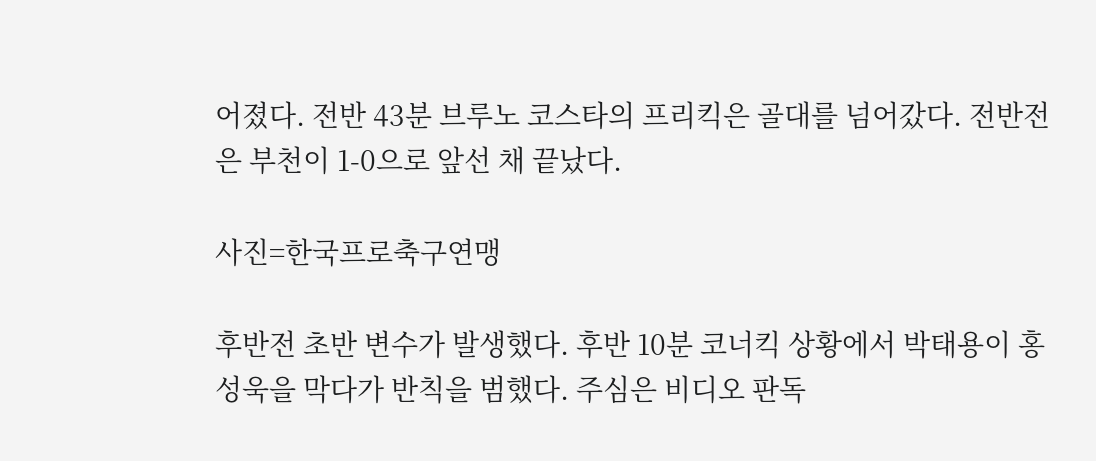어졌다. 전반 43분 브루노 코스타의 프리킥은 골대를 넘어갔다. 전반전은 부천이 1-0으로 앞선 채 끝났다.

사진=한국프로축구연맹

후반전 초반 변수가 발생했다. 후반 10분 코너킥 상황에서 박태용이 홍성욱을 막다가 반칙을 범했다. 주심은 비디오 판독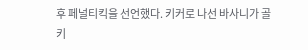후 페널티킥을 선언했다. 키커로 나선 바사니가 골키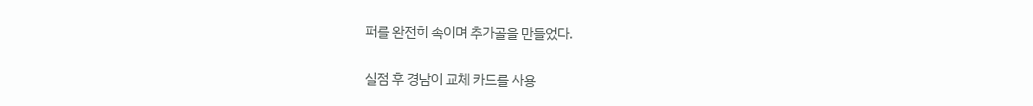퍼를 완전히 속이며 추가골을 만들었다.

실점 후 경남이 교체 카드를 사용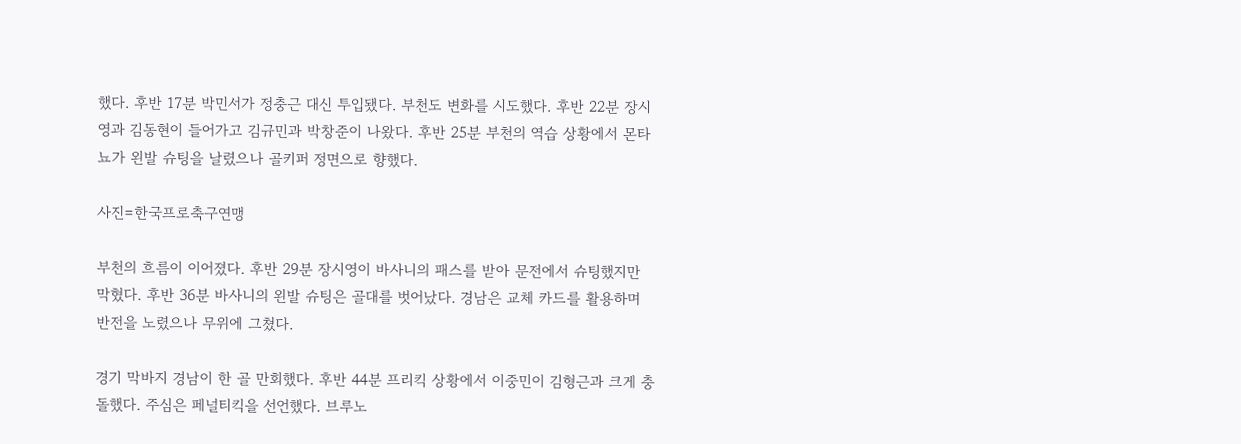했다. 후반 17분 박민서가 정충근 대신 투입됐다. 부천도 변화를 시도했다. 후반 22분 장시영과 김동현이 들어가고 김규민과 박창준이 나왔다. 후반 25분 부천의 역습 상황에서 몬타뇨가 왼발 슈팅을 날렸으나 골키퍼 정면으로 향했다.

사진=한국프로축구연맹

부천의 흐름이 이어졌다. 후반 29분 장시영이 바사니의 패스를 받아 문전에서 슈팅했지만 막혔다. 후반 36분 바사니의 왼발 슈팅은 골대를 벗어났다. 경남은 교체 카드를 활용하며 반전을 노렸으나 무위에 그쳤다.

경기 막바지 경남이 한 골 만회했다. 후반 44분 프리킥 상황에서 이중민이 김형근과 크게 충돌했다. 주심은 페널티킥을 선언했다. 브루노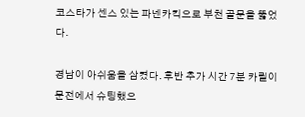코스타가 센스 있는 파넨카킥으로 부천 골문을 뚫었다.

경남이 아쉬움을 삼켰다. 후반 추가 시간 7분 카릴이 문전에서 슈팅했으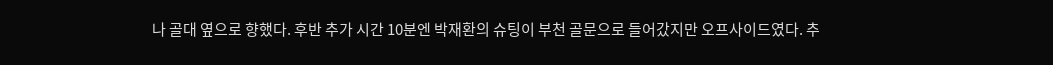나 골대 옆으로 향했다. 후반 추가 시간 10분엔 박재환의 슈팅이 부천 골문으로 들어갔지만 오프사이드였다. 추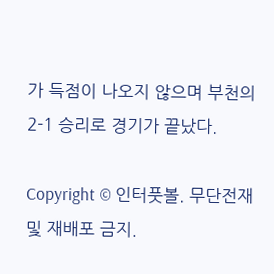가 득점이 나오지 않으며 부천의 2-1 승리로 경기가 끝났다.

Copyright © 인터풋볼. 무단전재 및 재배포 금지.